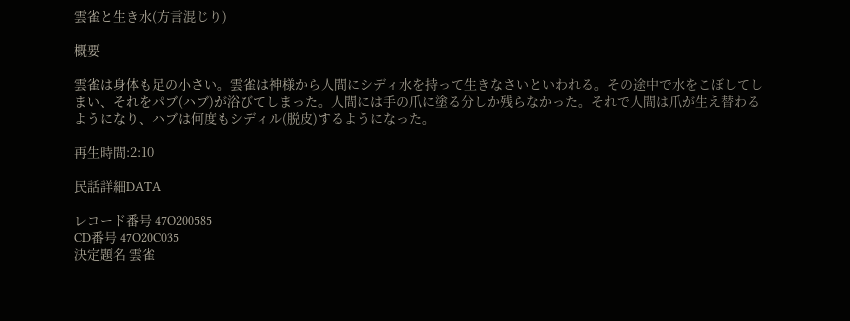雲雀と生き水(方言混じり)

概要

雲雀は身体も足の小さい。雲雀は神様から人間にシディ水を持って生きなさいといわれる。その途中で水をこぼしてしまい、それをパブ(ハブ)が浴びてしまった。人間には手の爪に塗る分しか残らなかった。それで人間は爪が生え替わるようになり、ハブは何度もシディル(脱皮)するようになった。

再生時間:2:10

民話詳細DATA

レコード番号 47O200585
CD番号 47O20C035
決定題名 雲雀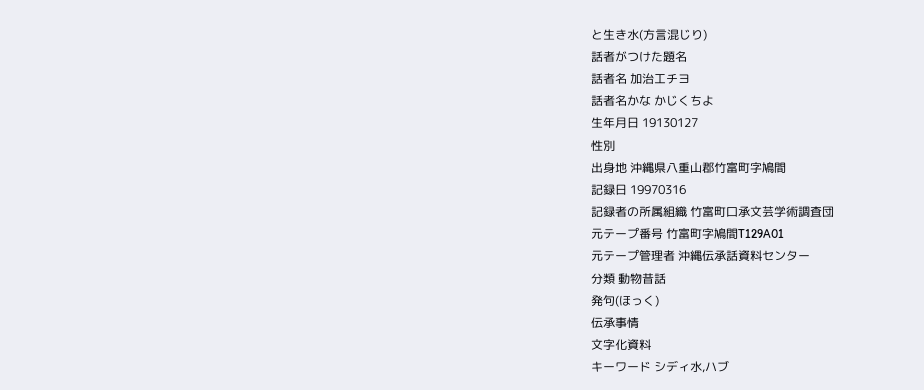と生き水(方言混じり)
話者がつけた題名
話者名 加治工チヨ
話者名かな かじくちよ
生年月日 19130127
性別
出身地 沖縄県八重山郡竹富町字鳩間
記録日 19970316
記録者の所属組織 竹富町口承文芸学術調査団
元テープ番号 竹富町字鳩間T129A01
元テープ管理者 沖縄伝承話資料センター
分類 動物昔話
発句(ほっく)
伝承事情
文字化資料
キーワード シディ水,ハブ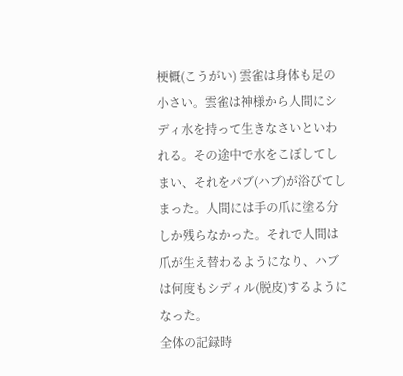梗概(こうがい) 雲雀は身体も足の小さい。雲雀は神様から人間にシディ水を持って生きなさいといわれる。その途中で水をこぼしてしまい、それをパブ(ハブ)が浴びてしまった。人間には手の爪に塗る分しか残らなかった。それで人間は爪が生え替わるようになり、ハブは何度もシディル(脱皮)するようになった。
全体の記録時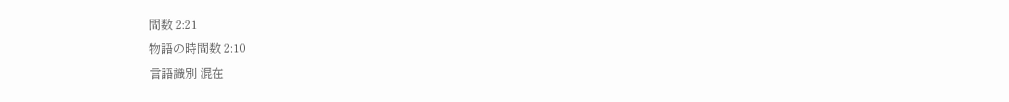間数 2:21
物語の時間数 2:10
言語識別 混在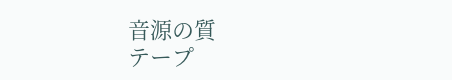音源の質
テープ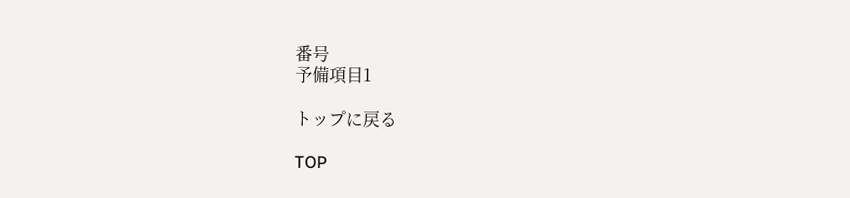番号
予備項目1

トップに戻る

TOP